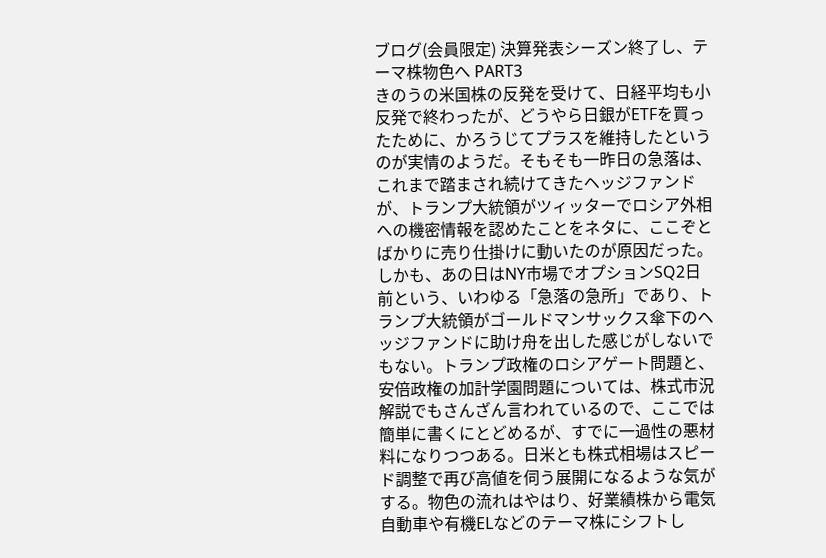ブログ(会員限定) 決算発表シーズン終了し、テーマ株物色へ PART3
きのうの米国株の反発を受けて、日経平均も小反発で終わったが、どうやら日銀がETFを買ったために、かろうじてプラスを維持したというのが実情のようだ。そもそも一昨日の急落は、これまで踏まされ続けてきたヘッジファンドが、トランプ大統領がツィッターでロシア外相への機密情報を認めたことをネタに、ここぞとばかりに売り仕掛けに動いたのが原因だった。しかも、あの日はNY市場でオプションSQ2日前という、いわゆる「急落の急所」であり、トランプ大統領がゴールドマンサックス傘下のヘッジファンドに助け舟を出した感じがしないでもない。トランプ政権のロシアゲート問題と、安倍政権の加計学園問題については、株式市況解説でもさんざん言われているので、ここでは簡単に書くにとどめるが、すでに一過性の悪材料になりつつある。日米とも株式相場はスピード調整で再び高値を伺う展開になるような気がする。物色の流れはやはり、好業績株から電気自動車や有機ELなどのテーマ株にシフトし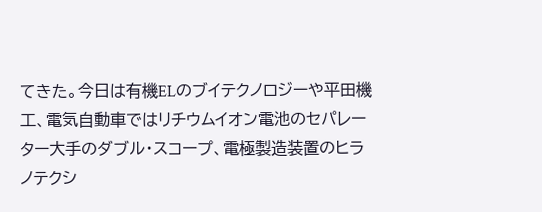てきた。今日は有機ELのブイテクノロジーや平田機工、電気自動車ではリチウムイオン電池のセパレーター大手のダブル・スコープ、電極製造装置のヒラノテクシ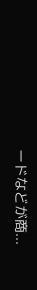ードなどが商...